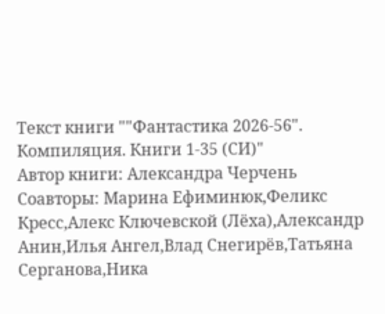Текст книги ""Фантастика 2026-56". Компиляция. Книги 1-35 (СИ)"
Автор книги: Александра Черчень
Соавторы: Марина Ефиминюк,Феликс Кресс,Алекс Ключевской (Лёха),Александр Анин,Илья Ангел,Влад Снегирёв,Татьяна Серганова,Ника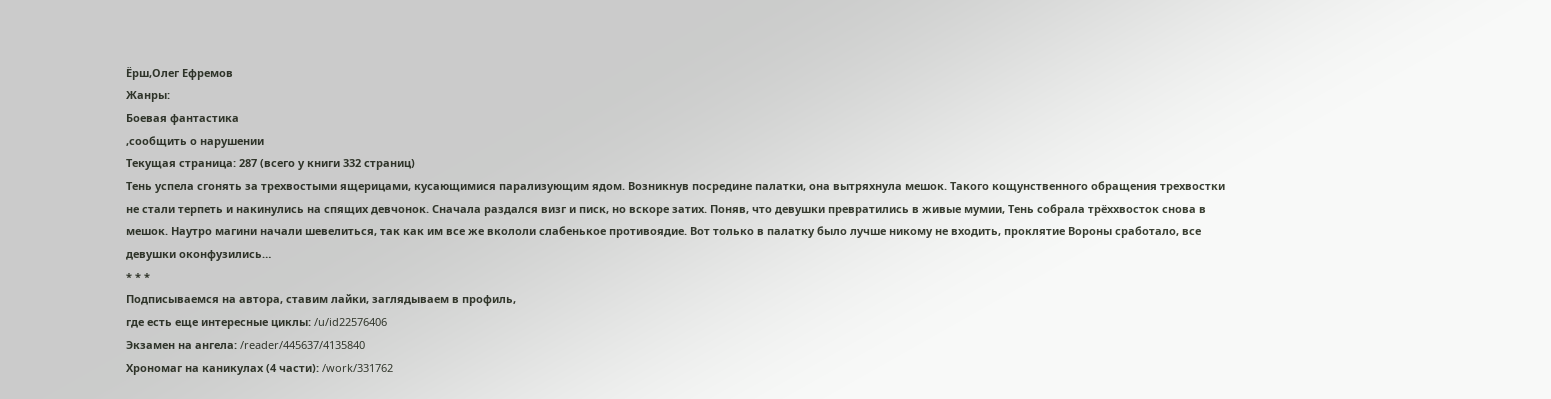Ёрш,Олег Ефремов
Жанры:
Боевая фантастика
,сообщить о нарушении
Текущая страница: 287 (всего у книги 332 страниц)
Тень успела сгонять за трехвостыми ящерицами, кусающимися парализующим ядом. Возникнув посредине палатки, она вытряхнула мешок. Такого кощунственного обращения трехвостки не стали терпеть и накинулись на спящих девчонок. Сначала раздался визг и писк, но вскоре затих. Поняв, что девушки превратились в живые мумии, Тень собрала трёххвосток снова в мешок. Наутро магини начали шевелиться, так как им все же вкололи слабенькое противоядие. Вот только в палатку было лучше никому не входить, проклятие Вороны сработало, все девушки оконфузились…
* * *
Подписываемся на автора, ставим лайки, заглядываем в профиль,
где есть еще интересные циклы: /u/id22576406
Экзамен на ангела: /reader/445637/4135840
Хрономаг на каникулах (4 части): /work/331762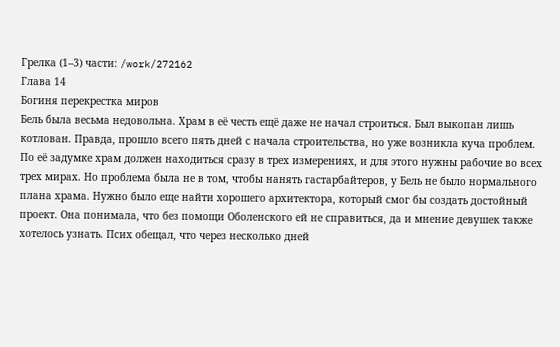Грелка (1–3) части: /work/272162
Глава 14
Богиня перекрестка миров
Бель была весьма недовольна. Храм в её честь ещё даже не начал строиться. Был выкопан лишь котлован. Правда, прошло всего пять дней с начала строительства, но уже возникла куча проблем. По её задумке храм должен находиться сразу в трех измерениях, и для этого нужны рабочие во всех трех мирах. Но проблема была не в том, чтобы нанять гастарбайтеров, у Бель не было нормального плана храма. Нужно было еще найти хорошего архитектора, который смог бы создать достойный проект. Она понимала, что без помощи Оболенского ей не справиться, да и мнение девушек также хотелось узнать. Псих обещал, что через несколько дней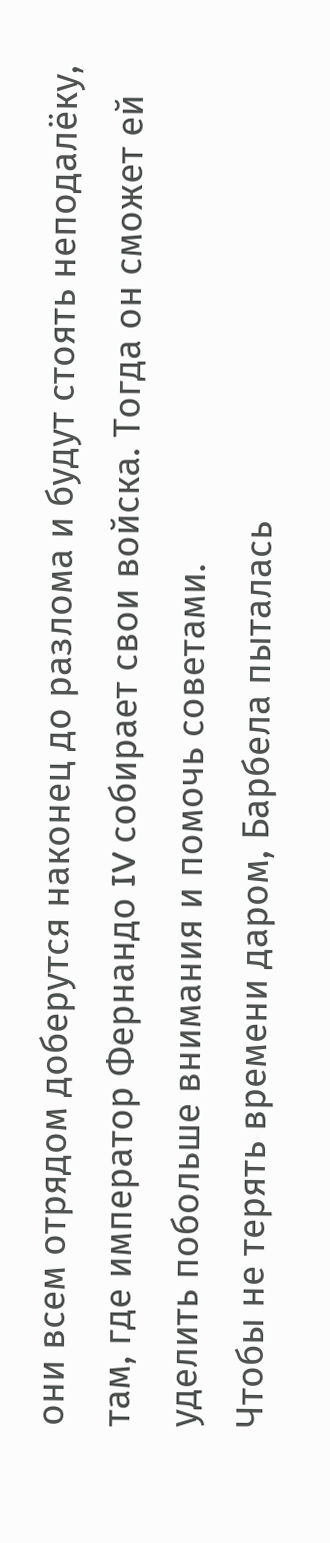они всем отрядом доберутся наконец до разлома и будут стоять неподалёку, там, где император Фернандо IV собирает свои войска. Тогда он сможет ей уделить побольше внимания и помочь советами.
Чтобы не терять времени даром, Барбела пыталась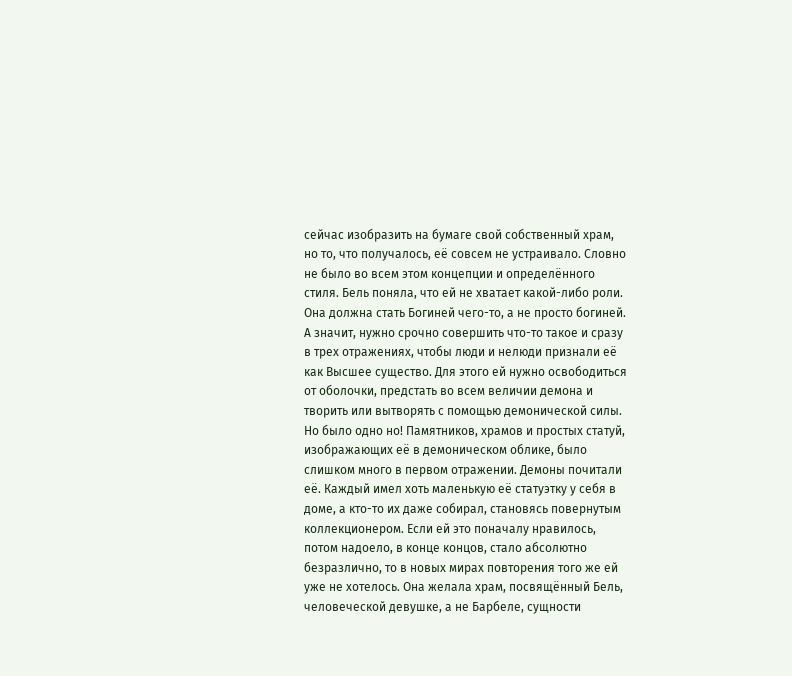сейчас изобразить на бумаге свой собственный храм, но то, что получалось, её совсем не устраивало. Словно не было во всем этом концепции и определённого стиля. Бель поняла, что ей не хватает какой-либо роли. Она должна стать Богиней чего-то, а не просто богиней. А значит, нужно срочно совершить что-то такое и сразу в трех отражениях, чтобы люди и нелюди признали её как Высшее существо. Для этого ей нужно освободиться от оболочки, предстать во всем величии демона и творить или вытворять с помощью демонической силы. Но было одно но! Памятников, храмов и простых статуй, изображающих её в демоническом облике, было слишком много в первом отражении. Демоны почитали её. Каждый имел хоть маленькую её статуэтку у себя в доме, а кто-то их даже собирал, становясь повернутым коллекционером. Если ей это поначалу нравилось, потом надоело, в конце концов, стало абсолютно безразлично, то в новых мирах повторения того же ей уже не хотелось. Она желала храм, посвящённый Бель, человеческой девушке, а не Барбеле, сущности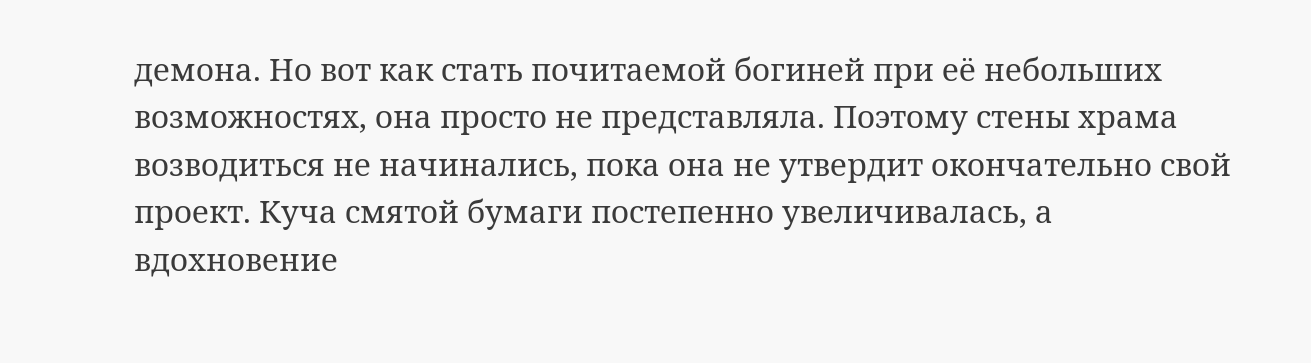демона. Но вот как стать почитаемой богиней при её небольших возможностях, она просто не представляла. Поэтому стены храма возводиться не начинались, пока она не утвердит окончательно свой проект. Куча смятой бумаги постепенно увеличивалась, а вдохновение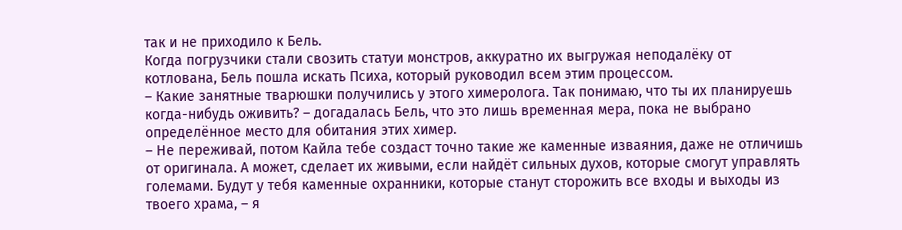так и не приходило к Бель.
Когда погрузчики стали свозить статуи монстров, аккуратно их выгружая неподалёку от котлована, Бель пошла искать Психа, который руководил всем этим процессом.
– Какие занятные тварюшки получились у этого химеролога. Так понимаю, что ты их планируешь когда-нибудь оживить? – догадалась Бель, что это лишь временная мера, пока не выбрано определённое место для обитания этих химер.
– Не переживай, потом Кайла тебе создаст точно такие же каменные изваяния, даже не отличишь от оригинала. А может, сделает их живыми, если найдёт сильных духов, которые смогут управлять големами. Будут у тебя каменные охранники, которые станут сторожить все входы и выходы из твоего храма, – я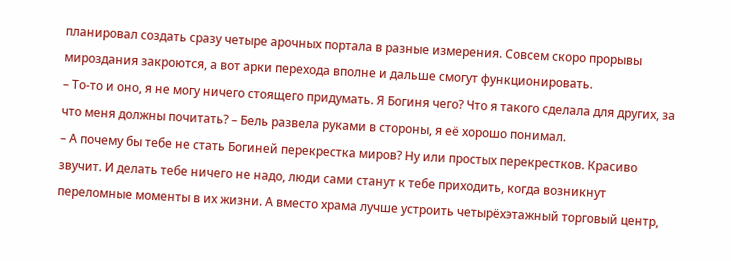планировал создать сразу четыре арочных портала в разные измерения. Совсем скоро прорывы мироздания закроются, а вот арки перехода вполне и дальше смогут функционировать.
– То-то и оно, я не могу ничего стоящего придумать. Я Богиня чего? Что я такого сделала для других, за что меня должны почитать? – Бель развела руками в стороны, я её хорошо понимал.
– А почему бы тебе не стать Богиней перекрестка миров? Ну или простых перекрестков. Красиво звучит. И делать тебе ничего не надо, люди сами станут к тебе приходить, когда возникнут переломные моменты в их жизни. А вместо храма лучше устроить четырёхэтажный торговый центр,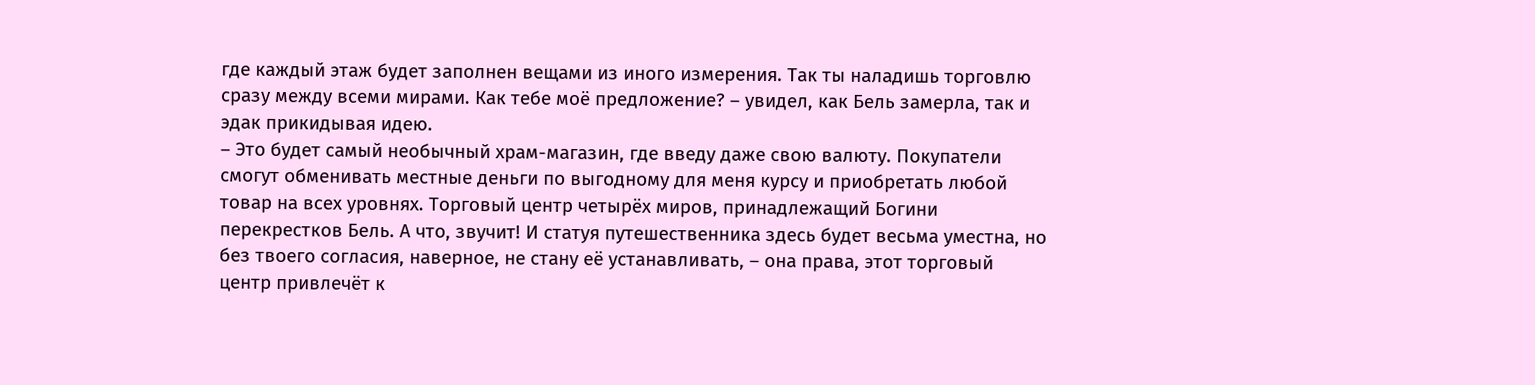где каждый этаж будет заполнен вещами из иного измерения. Так ты наладишь торговлю сразу между всеми мирами. Как тебе моё предложение? – увидел, как Бель замерла, так и эдак прикидывая идею.
– Это будет самый необычный храм-магазин, где введу даже свою валюту. Покупатели смогут обменивать местные деньги по выгодному для меня курсу и приобретать любой товар на всех уровнях. Торговый центр четырёх миров, принадлежащий Богини перекрестков Бель. А что, звучит! И статуя путешественника здесь будет весьма уместна, но без твоего согласия, наверное, не стану её устанавливать, – она права, этот торговый центр привлечёт к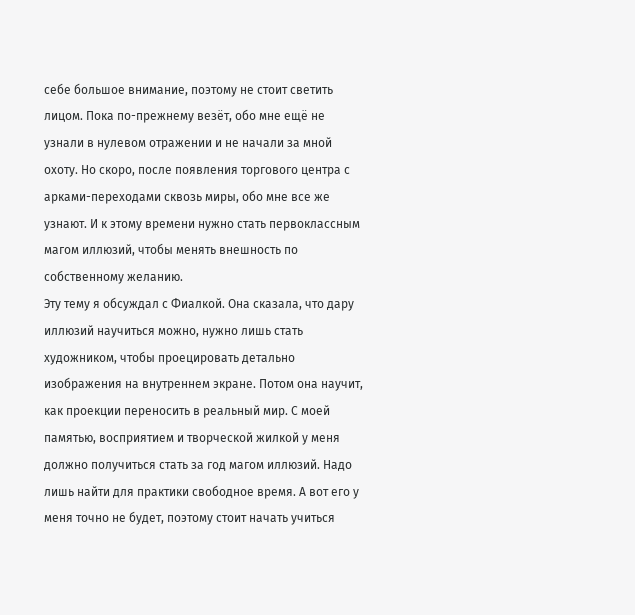себе большое внимание, поэтому не стоит светить лицом. Пока по-прежнему везёт, обо мне ещё не узнали в нулевом отражении и не начали за мной охоту. Но скоро, после появления торгового центра с арками-переходами сквозь миры, обо мне все же узнают. И к этому времени нужно стать первоклассным магом иллюзий, чтобы менять внешность по собственному желанию.
Эту тему я обсуждал с Фиалкой. Она сказала, что дару иллюзий научиться можно, нужно лишь стать художником, чтобы проецировать детально изображения на внутреннем экране. Потом она научит, как проекции переносить в реальный мир. С моей памятью, восприятием и творческой жилкой у меня должно получиться стать за год магом иллюзий. Надо лишь найти для практики свободное время. А вот его у меня точно не будет, поэтому стоит начать учиться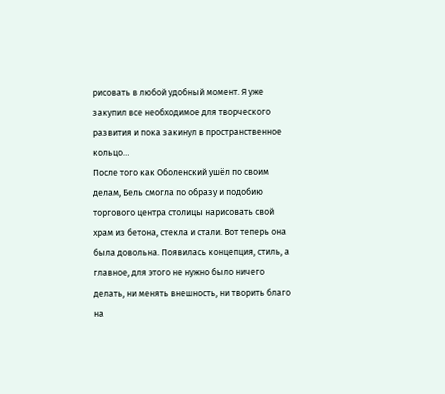рисовать в любой удобный момент. Я уже закупил все необходимое для творческого развития и пока закинул в пространственное кольцо…
После того как Оболенский ушёл по своим делам, Бель смогла по образу и подобию торгового центра столицы нарисовать свой храм из бетона, стекла и стали. Вот теперь она была довольна. Появилась концепция, стиль, а главное, для этого не нужно было ничего делать, ни менять внешность, ни творить благо на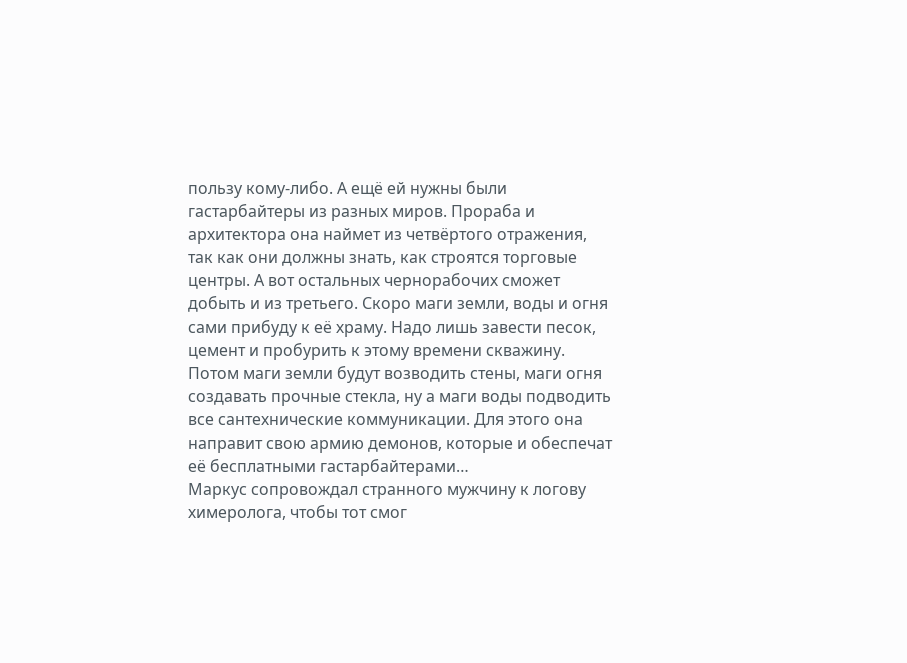пользу кому-либо. А ещё ей нужны были гастарбайтеры из разных миров. Прораба и архитектора она наймет из четвёртого отражения, так как они должны знать, как строятся торговые центры. А вот остальных чернорабочих сможет добыть и из третьего. Скоро маги земли, воды и огня сами прибуду к её храму. Надо лишь завести песок, цемент и пробурить к этому времени скважину. Потом маги земли будут возводить стены, маги огня создавать прочные стекла, ну а маги воды подводить все сантехнические коммуникации. Для этого она направит свою армию демонов, которые и обеспечат её бесплатными гастарбайтерами…
Маркус сопровождал странного мужчину к логову химеролога, чтобы тот смог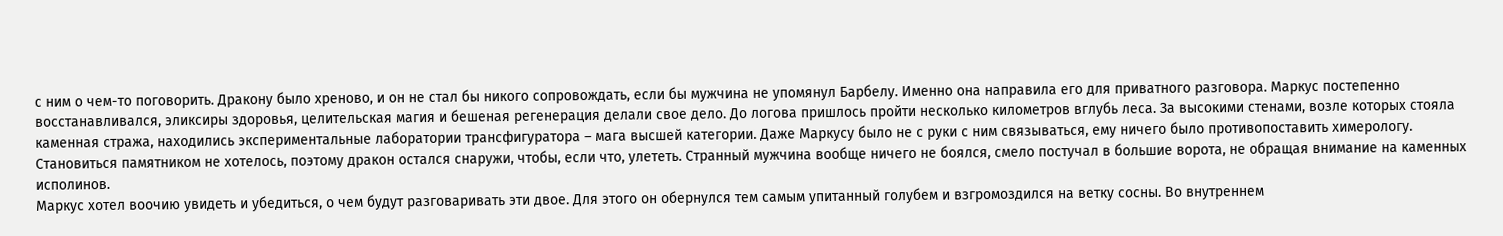с ним о чем-то поговорить. Дракону было хреново, и он не стал бы никого сопровождать, если бы мужчина не упомянул Барбелу. Именно она направила его для приватного разговора. Маркус постепенно восстанавливался, эликсиры здоровья, целительская магия и бешеная регенерация делали свое дело. До логова пришлось пройти несколько километров вглубь леса. За высокими стенами, возле которых стояла каменная стража, находились экспериментальные лаборатории трансфигуратора – мага высшей категории. Даже Маркусу было не с руки с ним связываться, ему ничего было противопоставить химерологу. Становиться памятником не хотелось, поэтому дракон остался снаружи, чтобы, если что, улететь. Странный мужчина вообще ничего не боялся, смело постучал в большие ворота, не обращая внимание на каменных исполинов.
Маркус хотел воочию увидеть и убедиться, о чем будут разговаривать эти двое. Для этого он обернулся тем самым упитанный голубем и взгромоздился на ветку сосны. Во внутреннем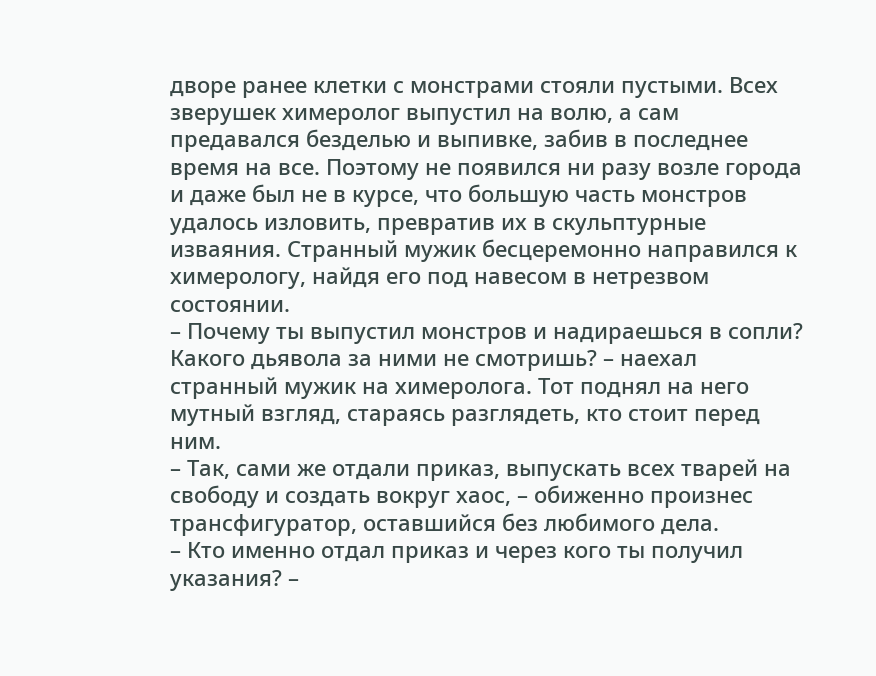дворе ранее клетки с монстрами стояли пустыми. Всех зверушек химеролог выпустил на волю, а сам предавался безделью и выпивке, забив в последнее время на все. Поэтому не появился ни разу возле города и даже был не в курсе, что большую часть монстров удалось изловить, превратив их в скульптурные изваяния. Странный мужик бесцеремонно направился к химерологу, найдя его под навесом в нетрезвом состоянии.
– Почему ты выпустил монстров и надираешься в сопли? Какого дьявола за ними не смотришь? – наехал странный мужик на химеролога. Тот поднял на него мутный взгляд, стараясь разглядеть, кто стоит перед ним.
– Так, сами же отдали приказ, выпускать всех тварей на свободу и создать вокруг хаос, – обиженно произнес трансфигуратор, оставшийся без любимого дела.
– Кто именно отдал приказ и через кого ты получил указания? –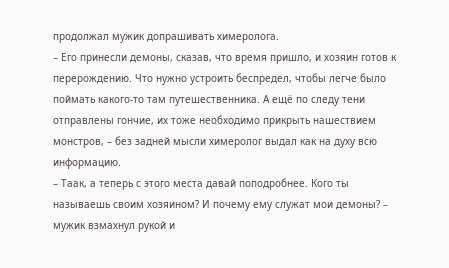продолжал мужик допрашивать химеролога.
– Его принесли демоны, сказав, что время пришло, и хозяин готов к перерождению. Что нужно устроить беспредел, чтобы легче было поймать какого-то там путешественника. А ещё по следу тени отправлены гончие, их тоже необходимо прикрыть нашествием монстров, – без задней мысли химеролог выдал как на духу всю информацию.
– Таак, а теперь с этого места давай поподробнее. Кого ты называешь своим хозяином? И почему ему служат мои демоны? – мужик взмахнул рукой и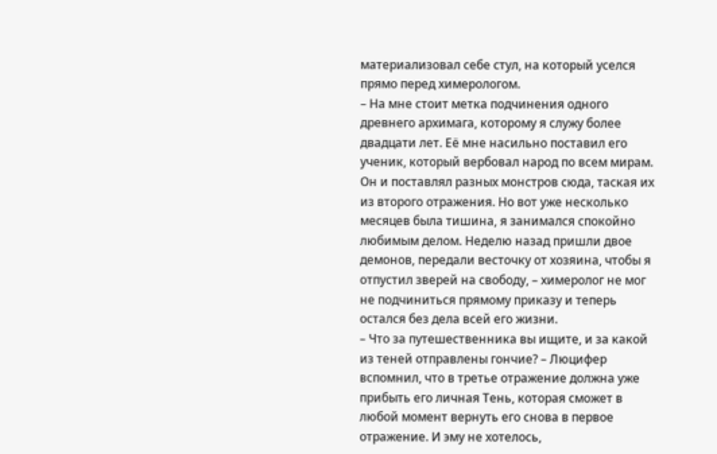материализовал себе стул, на который уселся прямо перед химерологом.
– На мне стоит метка подчинения одного древнего архимага, которому я служу более двадцати лет. Её мне насильно поставил его ученик, который вербовал народ по всем мирам. Он и поставлял разных монстров сюда, таская их из второго отражения. Но вот уже несколько месяцев была тишина, я занимался спокойно любимым делом. Неделю назад пришли двое демонов, передали весточку от хозяина, чтобы я отпустил зверей на свободу, – химеролог не мог не подчиниться прямому приказу и теперь остался без дела всей его жизни.
– Что за путешественника вы ищите, и за какой из теней отправлены гончие? – Люцифер вспомнил, что в третье отражение должна уже прибыть его личная Тень, которая сможет в любой момент вернуть его снова в первое отражение. И эму не хотелось,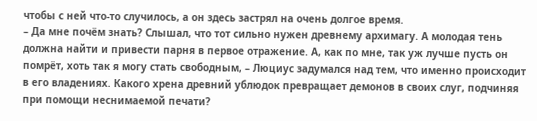чтобы с ней что-то случилось, а он здесь застрял на очень долгое время.
– Да мне почём знать? Слышал, что тот сильно нужен древнему архимагу. А молодая тень должна найти и привести парня в первое отражение. А, как по мне, так уж лучше пусть он помрёт, хоть так я могу стать свободным, – Люциус задумался над тем, что именно происходит в его владениях. Какого хрена древний ублюдок превращает демонов в своих слуг, подчиняя при помощи неснимаемой печати?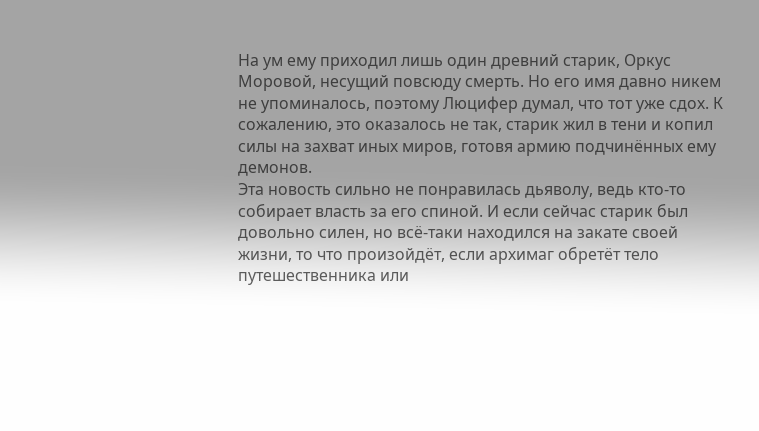На ум ему приходил лишь один древний старик, Оркус Моровой, несущий повсюду смерть. Но его имя давно никем не упоминалось, поэтому Люцифер думал, что тот уже сдох. К сожалению, это оказалось не так, старик жил в тени и копил силы на захват иных миров, готовя армию подчинённых ему демонов.
Эта новость сильно не понравилась дьяволу, ведь кто-то собирает власть за его спиной. И если сейчас старик был довольно силен, но всё-таки находился на закате своей жизни, то что произойдёт, если архимаг обретёт тело путешественника или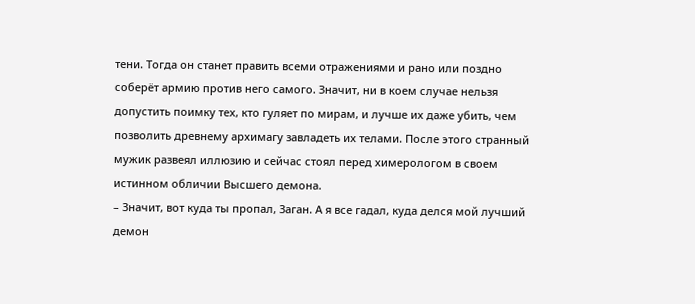тени. Тогда он станет править всеми отражениями и рано или поздно соберёт армию против него самого. Значит, ни в коем случае нельзя допустить поимку тех, кто гуляет по мирам, и лучше их даже убить, чем позволить древнему архимагу завладеть их телами. После этого странный мужик развеял иллюзию и сейчас стоял перед химерологом в своем истинном обличии Высшего демона.
– Значит, вот куда ты пропал, Заган. А я все гадал, куда делся мой лучший демон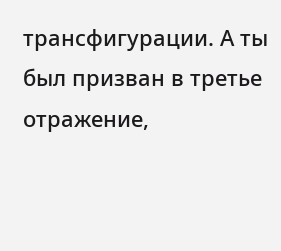трансфигурации. А ты был призван в третье отражение,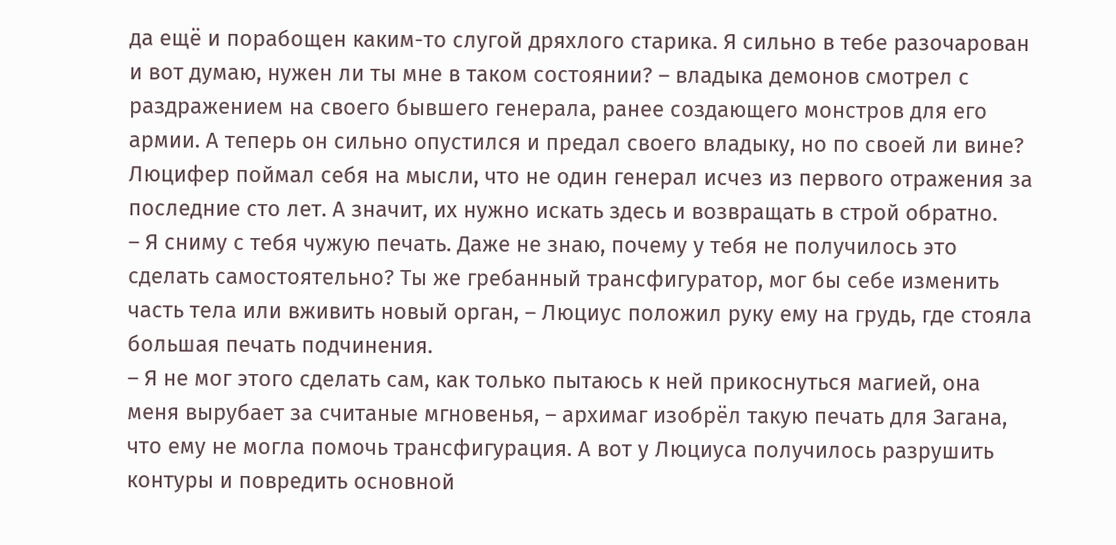да ещё и порабощен каким-то слугой дряхлого старика. Я сильно в тебе разочарован и вот думаю, нужен ли ты мне в таком состоянии? – владыка демонов смотрел с раздражением на своего бывшего генерала, ранее создающего монстров для его армии. А теперь он сильно опустился и предал своего владыку, но по своей ли вине? Люцифер поймал себя на мысли, что не один генерал исчез из первого отражения за последние сто лет. А значит, их нужно искать здесь и возвращать в строй обратно.
– Я сниму с тебя чужую печать. Даже не знаю, почему у тебя не получилось это сделать самостоятельно? Ты же гребанный трансфигуратор, мог бы себе изменить часть тела или вживить новый орган, – Люциус положил руку ему на грудь, где стояла большая печать подчинения.
– Я не мог этого сделать сам, как только пытаюсь к ней прикоснуться магией, она меня вырубает за считаные мгновенья, – архимаг изобрёл такую печать для Загана, что ему не могла помочь трансфигурация. А вот у Люциуса получилось разрушить контуры и повредить основной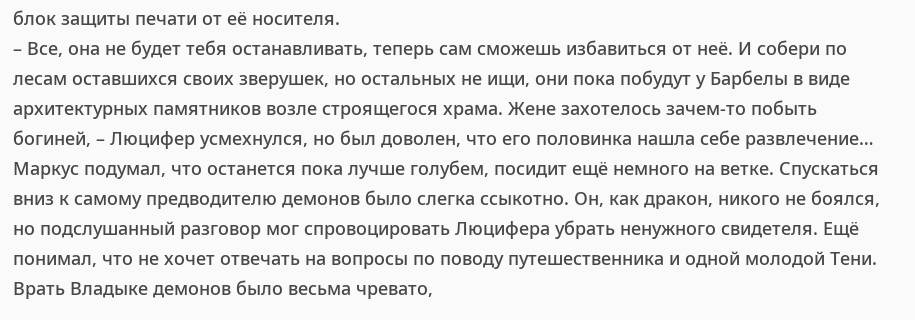блок защиты печати от её носителя.
– Все, она не будет тебя останавливать, теперь сам сможешь избавиться от неё. И собери по лесам оставшихся своих зверушек, но остальных не ищи, они пока побудут у Барбелы в виде архитектурных памятников возле строящегося храма. Жене захотелось зачем-то побыть богиней, – Люцифер усмехнулся, но был доволен, что его половинка нашла себе развлечение…
Маркус подумал, что останется пока лучше голубем, посидит ещё немного на ветке. Спускаться вниз к самому предводителю демонов было слегка ссыкотно. Он, как дракон, никого не боялся, но подслушанный разговор мог спровоцировать Люцифера убрать ненужного свидетеля. Ещё понимал, что не хочет отвечать на вопросы по поводу путешественника и одной молодой Тени. Врать Владыке демонов было весьма чревато,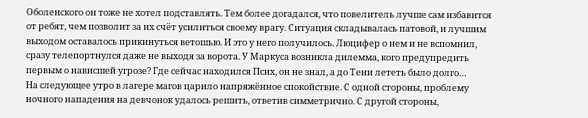Оболенского он тоже не хотел подставлять. Тем более догадался, что повелитель лучше сам избавится от ребят, чем позволит за их счёт усилиться своему врагу. Ситуация складывалась патовой, и лучшим выходом оставалось прикинуться ветошью. И это у него получилось. Люцифер о нем и не вспомнил, сразу телепортнулся даже не выходя за ворота. У Маркуса возникла дилемма, кого предупредить первым о нависшей угрозе? Где сейчас находился Псих, он не знал, а до Тени лететь было долго…
На следующее утро в лагере магов царило напряжённое спокойствие. С одной стороны, проблему ночного нападения на девчонок удалось решить, ответив симметрично. С другой стороны,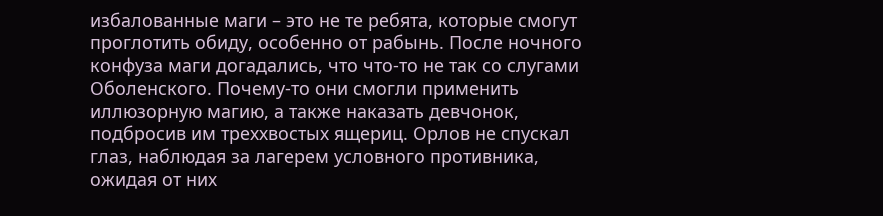избалованные маги – это не те ребята, которые смогут проглотить обиду, особенно от рабынь. После ночного конфуза маги догадались, что что-то не так со слугами Оболенского. Почему-то они смогли применить иллюзорную магию, а также наказать девчонок, подбросив им треххвостых ящериц. Орлов не спускал глаз, наблюдая за лагерем условного противника, ожидая от них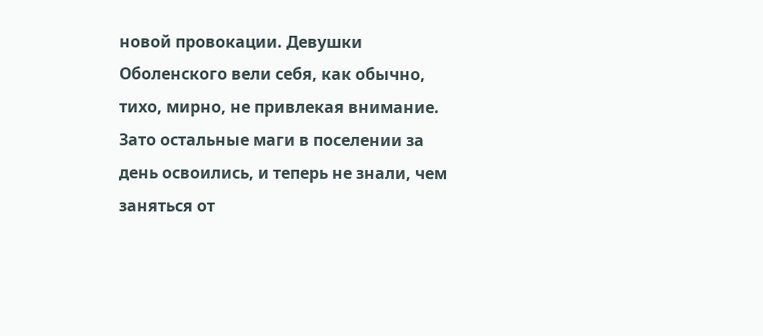новой провокации. Девушки Оболенского вели себя, как обычно, тихо, мирно, не привлекая внимание.
Зато остальные маги в поселении за день освоились, и теперь не знали, чем заняться от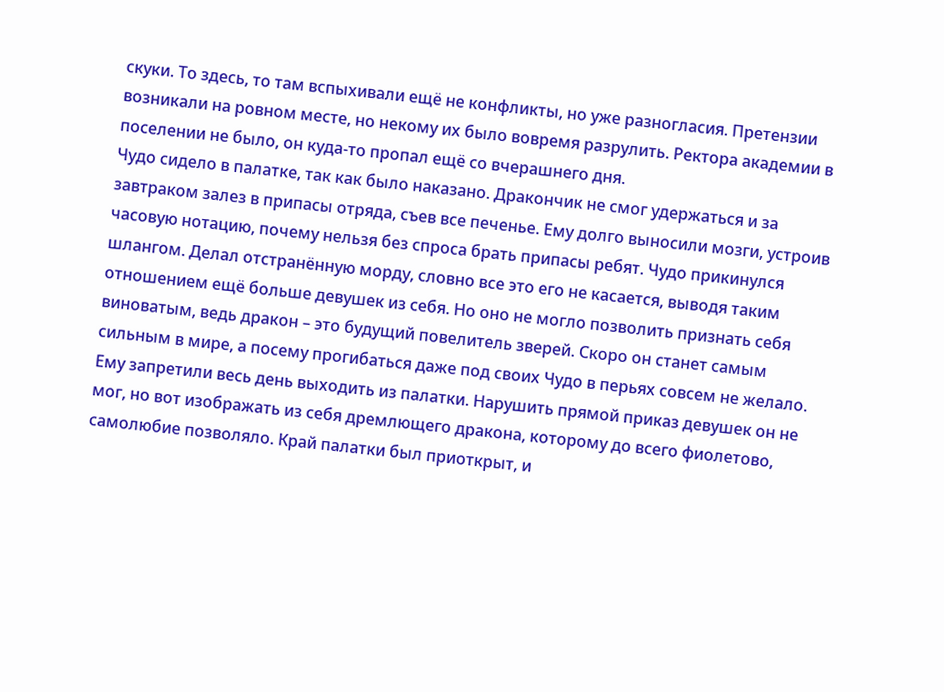скуки. То здесь, то там вспыхивали ещё не конфликты, но уже разногласия. Претензии возникали на ровном месте, но некому их было вовремя разрулить. Ректора академии в поселении не было, он куда-то пропал ещё со вчерашнего дня.
Чудо сидело в палатке, так как было наказано. Дракончик не смог удержаться и за завтраком залез в припасы отряда, съев все печенье. Ему долго выносили мозги, устроив часовую нотацию, почему нельзя без спроса брать припасы ребят. Чудо прикинулся шлангом. Делал отстранённую морду, словно все это его не касается, выводя таким отношением ещё больше девушек из себя. Но оно не могло позволить признать себя виноватым, ведь дракон – это будущий повелитель зверей. Скоро он станет самым сильным в мире, а посему прогибаться даже под своих Чудо в перьях совсем не желало.
Ему запретили весь день выходить из палатки. Нарушить прямой приказ девушек он не мог, но вот изображать из себя дремлющего дракона, которому до всего фиолетово, самолюбие позволяло. Край палатки был приоткрыт, и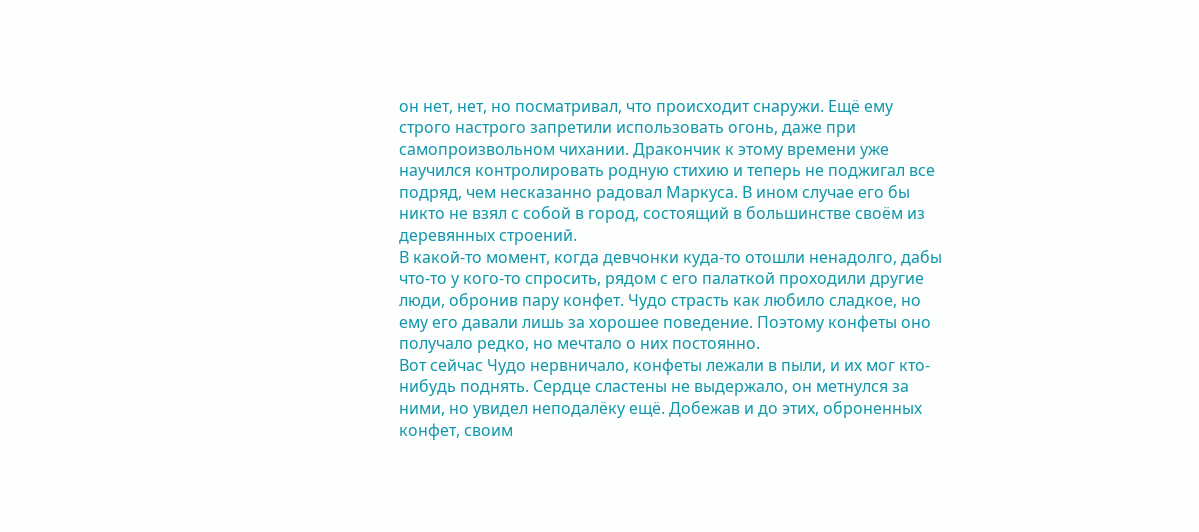он нет, нет, но посматривал, что происходит снаружи. Ещё ему строго настрого запретили использовать огонь, даже при самопроизвольном чихании. Дракончик к этому времени уже научился контролировать родную стихию и теперь не поджигал все подряд, чем несказанно радовал Маркуса. В ином случае его бы никто не взял с собой в город, состоящий в большинстве своём из деревянных строений.
В какой-то момент, когда девчонки куда-то отошли ненадолго, дабы что-то у кого-то спросить, рядом с его палаткой проходили другие люди, обронив пару конфет. Чудо страсть как любило сладкое, но ему его давали лишь за хорошее поведение. Поэтому конфеты оно получало редко, но мечтало о них постоянно.
Вот сейчас Чудо нервничало, конфеты лежали в пыли, и их мог кто-нибудь поднять. Сердце сластены не выдержало, он метнулся за ними, но увидел неподалёку ещё. Добежав и до этих, оброненных конфет, своим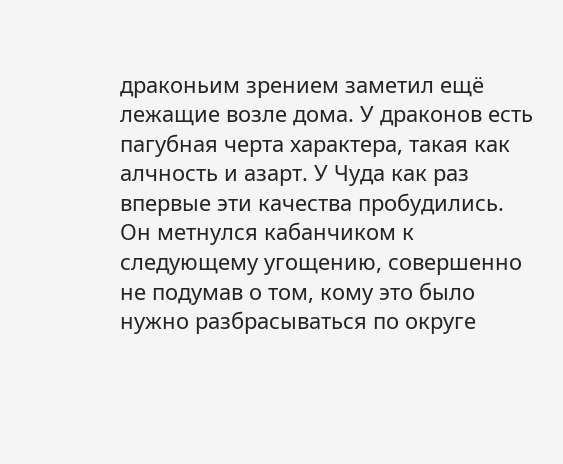драконьим зрением заметил ещё лежащие возле дома. У драконов есть пагубная черта характера, такая как алчность и азарт. У Чуда как раз впервые эти качества пробудились. Он метнулся кабанчиком к следующему угощению, совершенно не подумав о том, кому это было нужно разбрасываться по округе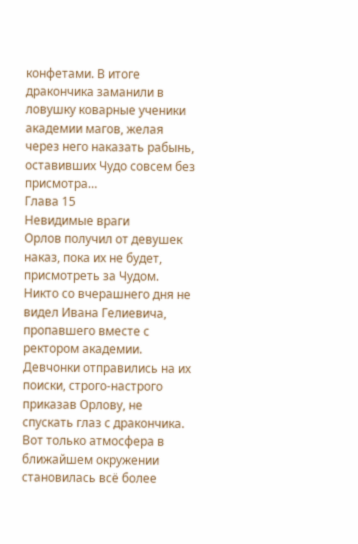конфетами. В итоге дракончика заманили в ловушку коварные ученики академии магов, желая через него наказать рабынь, оставивших Чудо совсем без присмотра…
Глава 15
Невидимые враги
Орлов получил от девушек наказ, пока их не будет, присмотреть за Чудом. Никто со вчерашнего дня не видел Ивана Гелиевича, пропавшего вместе с ректором академии. Девчонки отправились на их поиски, строго-настрого приказав Орлову, не спускать глаз с дракончика. Вот только атмосфера в ближайшем окружении становилась всё более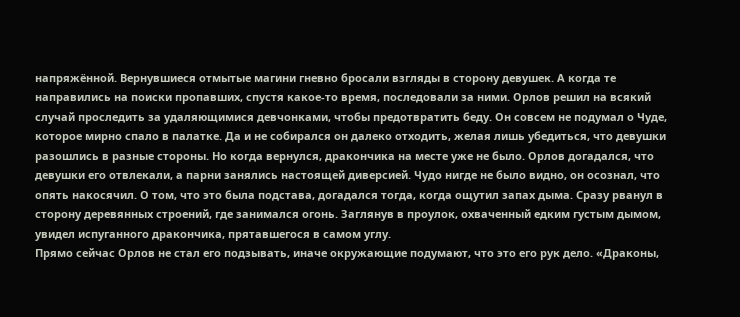напряжённой. Вернувшиеся отмытые магини гневно бросали взгляды в сторону девушек. А когда те направились на поиски пропавших, спустя какое-то время, последовали за ними. Орлов решил на всякий случай проследить за удаляющимися девчонками, чтобы предотвратить беду. Он совсем не подумал о Чуде, которое мирно спало в палатке. Да и не собирался он далеко отходить, желая лишь убедиться, что девушки разошлись в разные стороны. Но когда вернулся, дракончика на месте уже не было. Орлов догадался, что девушки его отвлекали, а парни занялись настоящей диверсией. Чудо нигде не было видно, он осознал, что опять накосячил. О том, что это была подстава, догадался тогда, когда ощутил запах дыма. Сразу рванул в сторону деревянных строений, где занимался огонь. Заглянув в проулок, охваченный едким густым дымом, увидел испуганного дракончика, прятавшегося в самом углу.
Прямо сейчас Орлов не стал его подзывать, иначе окружающие подумают, что это его рук дело. «Драконы,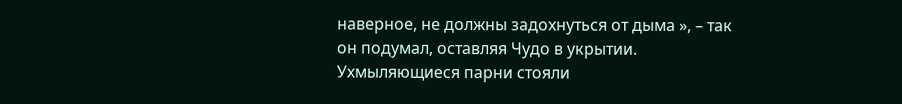наверное, не должны задохнуться от дыма », – так он подумал, оставляя Чудо в укрытии. Ухмыляющиеся парни стояли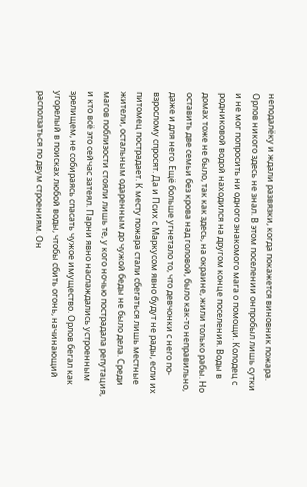неподалёку и ждали развязки, когда покажется виновник пожара.
Орлов никого здесь не знал. В этом поселении онпробыл лишь сутки и не мог попросить ни одного знакомого мага о помощи. Колодец с родниковой водой находился на другом конце поселения. Воды в домах тоже не было, так как здесь, на окраине, жили только рабы. Но оставить две семьи без крова над головой, было как-то неправильно, даже и для него. Ещё больше угнетало то, что девчонки с него по-взрослому спросят. Да и Псих с Маркусом явно будут не рады, если их питомец пострадает. К месту пожара стали сбегаться лишь местные жители, остальным одаренным до чужой беды не было дела. Среди магов поблизости стояли лишь те, у кого ночью пострадала репутация, и кто всё это сейчас затеял. Парни явно наслаждались устроенным зрелищем, не собираясь спасать чужое имущество. Орлов бегал как угорелый в поисках любой воды, чтобы сбить огонь, начинающий расползаться по двум строениям. Он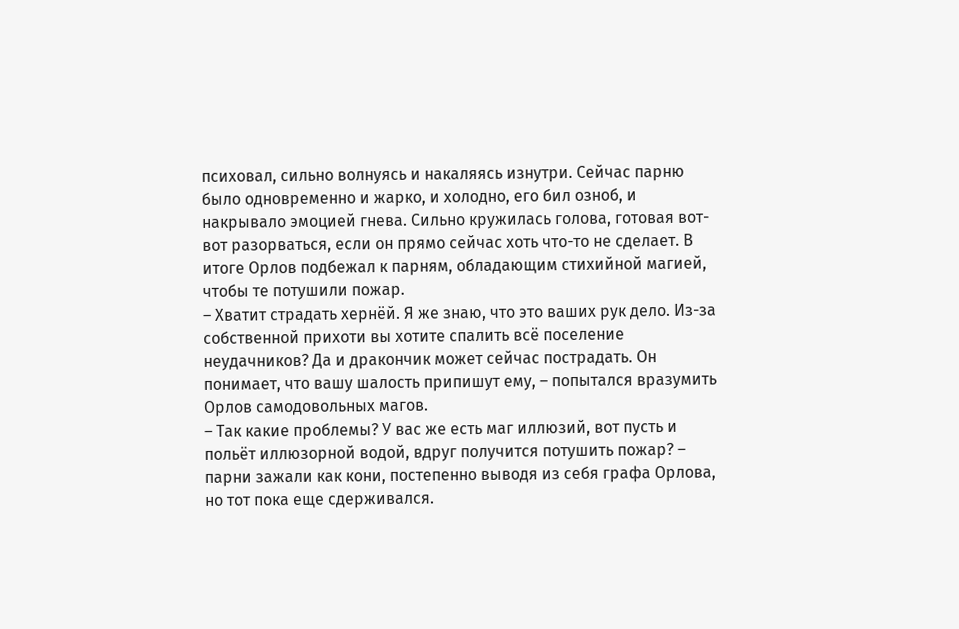психовал, сильно волнуясь и накаляясь изнутри. Сейчас парню было одновременно и жарко, и холодно, его бил озноб, и накрывало эмоцией гнева. Сильно кружилась голова, готовая вот-вот разорваться, если он прямо сейчас хоть что-то не сделает. В итоге Орлов подбежал к парням, обладающим стихийной магией, чтобы те потушили пожар.
– Хватит страдать хернёй. Я же знаю, что это ваших рук дело. Из-за собственной прихоти вы хотите спалить всё поселение неудачников? Да и дракончик может сейчас пострадать. Он понимает, что вашу шалость припишут ему, – попытался вразумить Орлов самодовольных магов.
– Так какие проблемы? У вас же есть маг иллюзий, вот пусть и польёт иллюзорной водой, вдруг получится потушить пожар? – парни зажали как кони, постепенно выводя из себя графа Орлова, но тот пока еще сдерживался.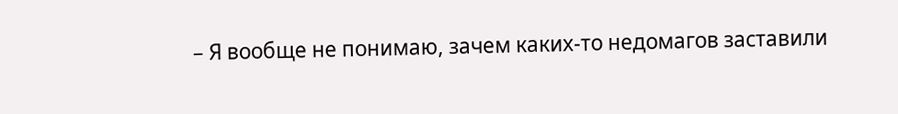– Я вообще не понимаю, зачем каких-то недомагов заставили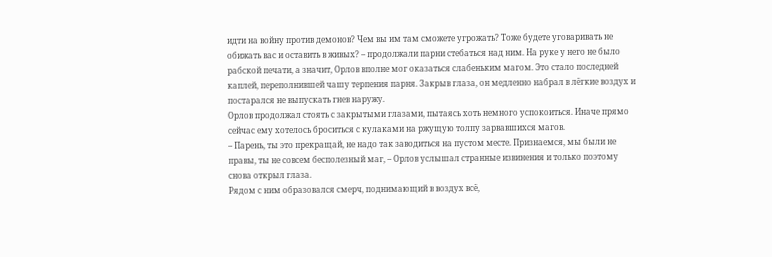идти на войну против демонов? Чем вы им там сможете угрожать? Тоже будете уговаривать не обижать вас и оставить в живых? – продолжали парни стебаться над ним. На руке у него не было рабской печати, а значит, Орлов вполне мог оказаться слабеньким магом. Это стало последней каплей, переполнившей чашу терпения парня. Закрыв глаза, он медленно набрал в лёгкие воздух и постарался не выпускать гнев наружу.
Орлов продолжал стоять с закрытыми глазами, пытаясь хоть немного успокоиться. Иначе прямо сейчас ему хотелось броситься с кулаками на ржущую толпу зарвавшихся магов.
– Парень, ты это прекращай, не надо так заводиться на пустом месте. Признаемся, мы были не правы, ты не совсем бесполезный маг, – Орлов услышал странные извинения и только поэтому снова открыл глаза.
Рядом с ним образовался смерч, поднимающий в воздух всё,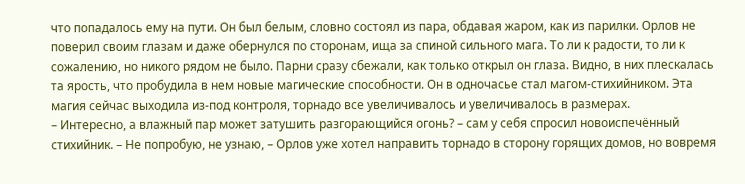что попадалось ему на пути. Он был белым, словно состоял из пара, обдавая жаром, как из парилки. Орлов не поверил своим глазам и даже обернулся по сторонам, ища за спиной сильного мага. То ли к радости, то ли к сожалению, но никого рядом не было. Парни сразу сбежали, как только открыл он глаза. Видно, в них плескалась та ярость, что пробудила в нем новые магические способности. Он в одночасье стал магом-стихийником. Эта магия сейчас выходила из-под контроля, торнадо все увеличивалось и увеличивалось в размерах.
– Интересно, а влажный пар может затушить разгорающийся огонь? – сам у себя спросил новоиспечённый стихийник. – Не попробую, не узнаю, – Орлов уже хотел направить торнадо в сторону горящих домов, но вовремя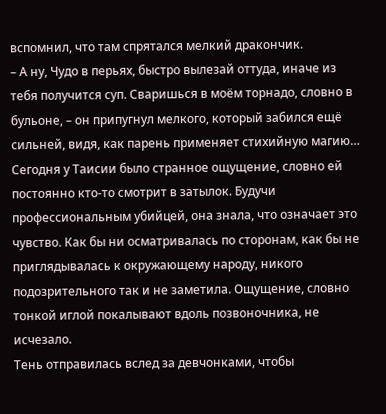вспомнил, что там спрятался мелкий дракончик.
– А ну, Чудо в перьях, быстро вылезай оттуда, иначе из тебя получится суп. Сваришься в моём торнадо, словно в бульоне, – он припугнул мелкого, который забился ещё сильней, видя, как парень применяет стихийную магию…
Сегодня у Таисии было странное ощущение, словно ей постоянно кто-то смотрит в затылок. Будучи профессиональным убийцей, она знала, что означает это чувство. Как бы ни осматривалась по сторонам, как бы не приглядывалась к окружающему народу, никого подозрительного так и не заметила. Ощущение, словно тонкой иглой покалывают вдоль позвоночника, не исчезало.
Тень отправилась вслед за девчонками, чтобы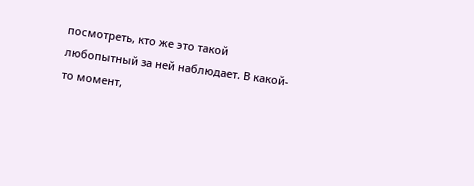посмотреть, кто же это такой любопытный за ней наблюдает. В какой-то момент,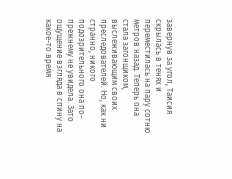завернув за угол, Таисия скрылась в тенях и переместилась на пару сотню метров назад. Теперь она стала загонщиком, выслеживающим своих преследователей. Но, как ни странно, никого подозрительного она по-прежнему не увидела. Зато ощущение взгляда в спину на какое-то время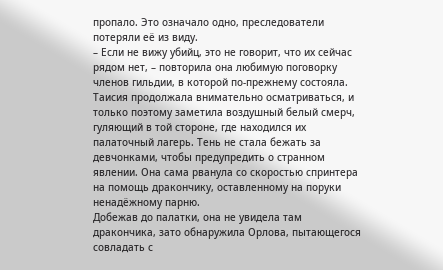пропало. Это означало одно, преследователи потеряли её из виду.
– Если не вижу убийц, это не говорит, что их сейчас рядом нет, – повторила она любимую поговорку членов гильдии, в которой по-прежнему состояла.
Таисия продолжала внимательно осматриваться, и только поэтому заметила воздушный белый смерч, гуляющий в той стороне, где находился их палаточный лагерь. Тень не стала бежать за девчонками, чтобы предупредить о странном явлении. Она сама рванула со скоростью спринтера на помощь дракончику, оставленному на поруки ненадёжному парню.
Добежав до палатки, она не увидела там дракончика, зато обнаружила Орлова, пытающегося совладать с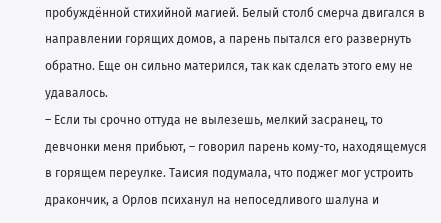пробуждённой стихийной магией. Белый столб смерча двигался в направлении горящих домов, а парень пытался его развернуть обратно. Еще он сильно матерился, так как сделать этого ему не удавалось.
– Если ты срочно оттуда не вылезешь, мелкий засранец, то девчонки меня прибьют, – говорил парень кому-то, находящемуся в горящем переулке. Таисия подумала, что поджег мог устроить дракончик, а Орлов психанул на непоседливого шалуна и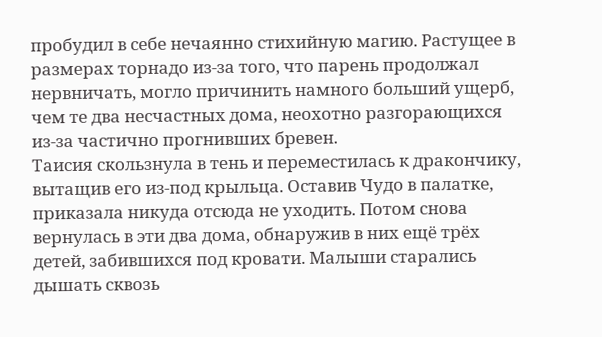пробудил в себе нечаянно стихийную магию. Растущее в размерах торнадо из-за того, что парень продолжал нервничать, могло причинить намного больший ущерб, чем те два несчастных дома, неохотно разгорающихся из-за частично прогнивших бревен.
Таисия скользнула в тень и переместилась к дракончику, вытащив его из-под крыльца. Оставив Чудо в палатке, приказала никуда отсюда не уходить. Потом снова вернулась в эти два дома, обнаружив в них ещё трёх детей, забившихся под кровати. Малыши старались дышать сквозь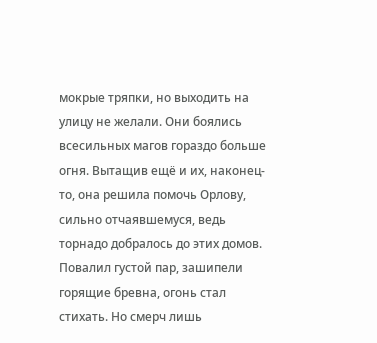мокрые тряпки, но выходить на улицу не желали. Они боялись всесильных магов гораздо больше огня. Вытащив ещё и их, наконец-то, она решила помочь Орлову, сильно отчаявшемуся, ведь торнадо добралось до этих домов. Повалил густой пар, зашипели горящие бревна, огонь стал стихать. Но смерч лишь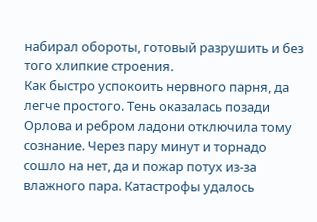набирал обороты, готовый разрушить и без того хлипкие строения.
Как быстро успокоить нервного парня, да легче простого. Тень оказалась позади Орлова и ребром ладони отключила тому сознание. Через пару минут и торнадо сошло на нет, да и пожар потух из-за влажного пара. Катастрофы удалось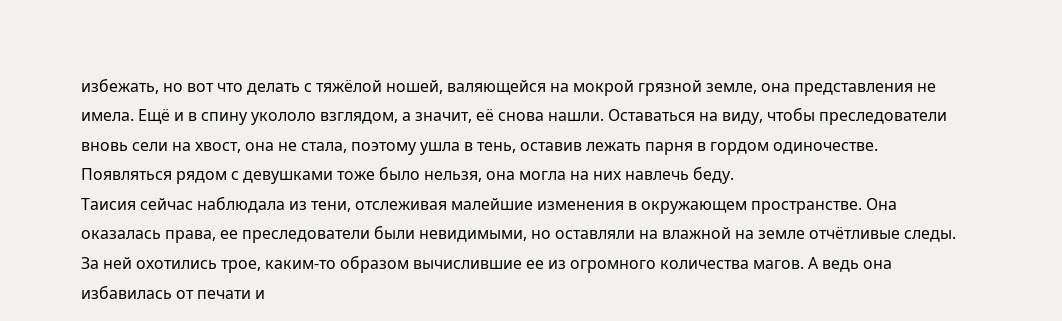избежать, но вот что делать с тяжёлой ношей, валяющейся на мокрой грязной земле, она представления не имела. Ещё и в спину укололо взглядом, а значит, её снова нашли. Оставаться на виду, чтобы преследователи вновь сели на хвост, она не стала, поэтому ушла в тень, оставив лежать парня в гордом одиночестве. Появляться рядом с девушками тоже было нельзя, она могла на них навлечь беду.
Таисия сейчас наблюдала из тени, отслеживая малейшие изменения в окружающем пространстве. Она оказалась права, ее преследователи были невидимыми, но оставляли на влажной на земле отчётливые следы. За ней охотились трое, каким-то образом вычислившие ее из огромного количества магов. А ведь она избавилась от печати и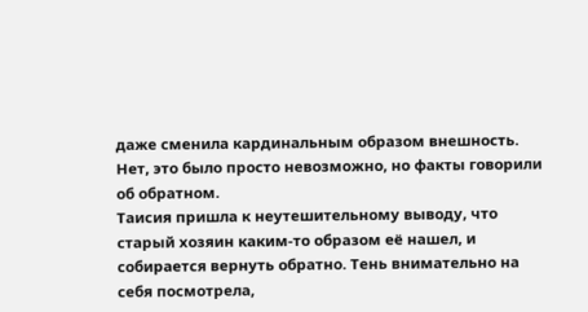даже сменила кардинальным образом внешность. Нет, это было просто невозможно, но факты говорили об обратном.
Таисия пришла к неутешительному выводу, что старый хозяин каким-то образом её нашел, и собирается вернуть обратно. Тень внимательно на себя посмотрела,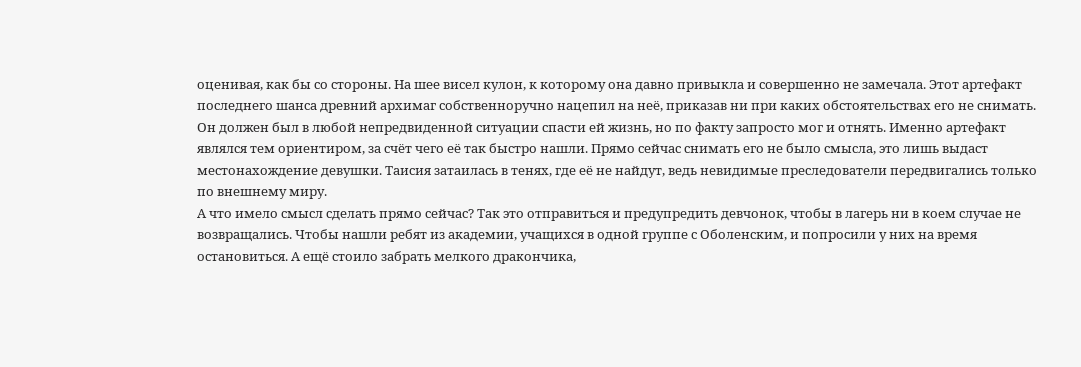оценивая, как бы со стороны. На шее висел кулон, к которому она давно привыкла и совершенно не замечала. Этот артефакт последнего шанса древний архимаг собственноручно нацепил на неё, приказав ни при каких обстоятельствах его не снимать. Он должен был в любой непредвиденной ситуации спасти ей жизнь, но по факту запросто мог и отнять. Именно артефакт являлся тем ориентиром, за счёт чего её так быстро нашли. Прямо сейчас снимать его не было смысла, это лишь выдаст местонахождение девушки. Таисия затаилась в тенях, где её не найдут, ведь невидимые преследователи передвигались только по внешнему миру.
А что имело смысл сделать прямо сейчас? Так это отправиться и предупредить девчонок, чтобы в лагерь ни в коем случае не возвращались. Чтобы нашли ребят из академии, учащихся в одной группе с Оболенским, и попросили у них на время остановиться. А ещё стоило забрать мелкого дракончика,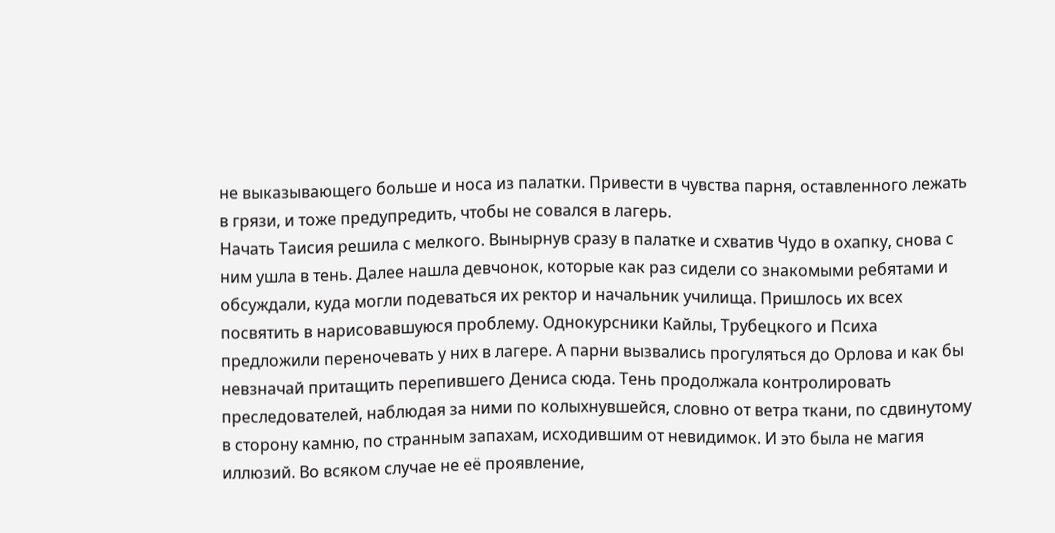не выказывающего больше и носа из палатки. Привести в чувства парня, оставленного лежать в грязи, и тоже предупредить, чтобы не совался в лагерь.
Начать Таисия решила с мелкого. Вынырнув сразу в палатке и схватив Чудо в охапку, снова с ним ушла в тень. Далее нашла девчонок, которые как раз сидели со знакомыми ребятами и обсуждали, куда могли подеваться их ректор и начальник училища. Пришлось их всех посвятить в нарисовавшуюся проблему. Однокурсники Кайлы, Трубецкого и Психа предложили переночевать у них в лагере. А парни вызвались прогуляться до Орлова и как бы невзначай притащить перепившего Дениса сюда. Тень продолжала контролировать преследователей, наблюдая за ними по колыхнувшейся, словно от ветра ткани, по сдвинутому в сторону камню, по странным запахам, исходившим от невидимок. И это была не магия иллюзий. Во всяком случае не её проявление,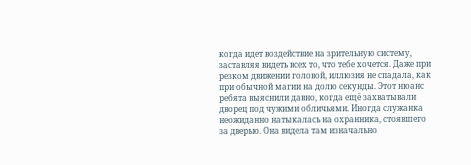когда идет воздействие на зрительную систему, заставляя видеть всех то, что тебе хочется. Даже при резком движении головой, иллюзия не спадала, как при обычной магии на долю секунды. Этот нюанс ребята выяснили давно, когда ещё захватывали дворец под чужими обличьями. Иногда служанка неожиданно натыкалась на охранника, стоявшего за дверью. Она видела там изначально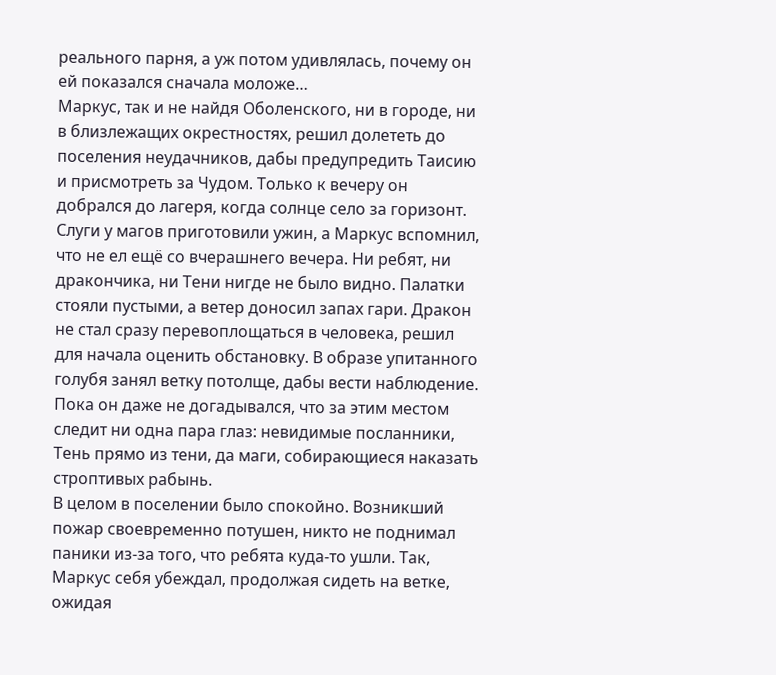реального парня, а уж потом удивлялась, почему он ей показался сначала моложе…
Маркус, так и не найдя Оболенского, ни в городе, ни в близлежащих окрестностях, решил долететь до поселения неудачников, дабы предупредить Таисию и присмотреть за Чудом. Только к вечеру он добрался до лагеря, когда солнце село за горизонт. Слуги у магов приготовили ужин, а Маркус вспомнил, что не ел ещё со вчерашнего вечера. Ни ребят, ни дракончика, ни Тени нигде не было видно. Палатки стояли пустыми, а ветер доносил запах гари. Дракон не стал сразу перевоплощаться в человека, решил для начала оценить обстановку. В образе упитанного голубя занял ветку потолще, дабы вести наблюдение. Пока он даже не догадывался, что за этим местом следит ни одна пара глаз: невидимые посланники, Тень прямо из тени, да маги, собирающиеся наказать строптивых рабынь.
В целом в поселении было спокойно. Возникший пожар своевременно потушен, никто не поднимал паники из-за того, что ребята куда-то ушли. Так, Маркус себя убеждал, продолжая сидеть на ветке, ожидая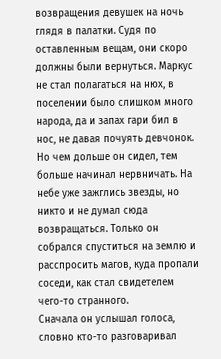возвращения девушек на ночь глядя в палатки. Судя по оставленным вещам, они скоро должны были вернуться. Маркус не стал полагаться на нюх, в поселении было слишком много народа, да и запах гари бил в нос, не давая почуять девчонок. Но чем дольше он сидел, тем больше начинал нервничать. На небе уже зажглись звезды, но никто и не думал сюда возвращаться. Только он собрался спуститься на землю и расспросить магов, куда пропали соседи, как стал свидетелем чего-то странного.
Сначала он услышал голоса, словно кто-то разговаривал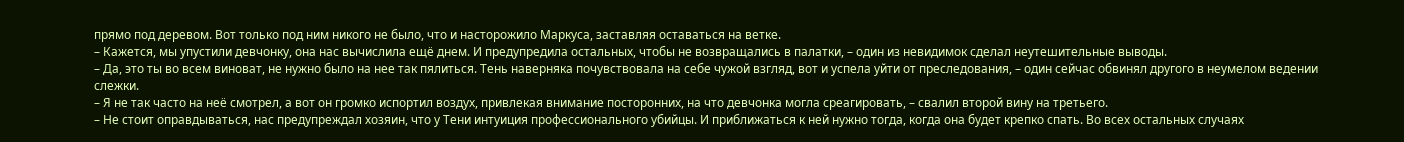прямо под деревом. Вот только под ним никого не было, что и насторожило Маркуса, заставляя оставаться на ветке.
– Кажется, мы упустили девчонку, она нас вычислила ещё днем. И предупредила остальных, чтобы не возвращались в палатки, – один из невидимок сделал неутешительные выводы.
– Да, это ты во всем виноват, не нужно было на нее так пялиться. Тень наверняка почувствовала на себе чужой взгляд, вот и успела уйти от преследования, – один сейчас обвинял другого в неумелом ведении слежки.
– Я не так часто на неё смотрел, а вот он громко испортил воздух, привлекая внимание посторонних, на что девчонка могла среагировать, – свалил второй вину на третьего.
– Не стоит оправдываться, нас предупреждал хозяин, что у Тени интуиция профессионального убийцы. И приближаться к ней нужно тогда, когда она будет крепко спать. Во всех остальных случаях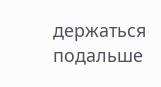держаться подальше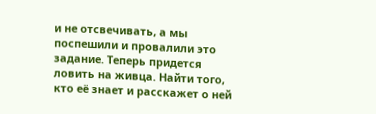и не отсвечивать, а мы поспешили и провалили это задание. Теперь придется ловить на живца. Найти того, кто её знает и расскажет о ней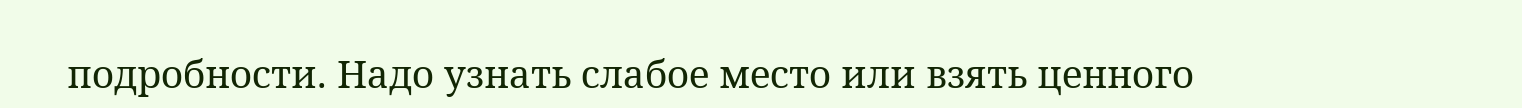подробности. Надо узнать слабое место или взять ценного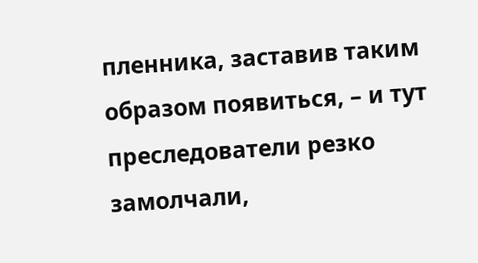пленника, заставив таким образом появиться, – и тут преследователи резко замолчали,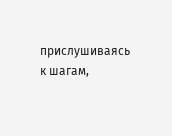прислушиваясь к шагам,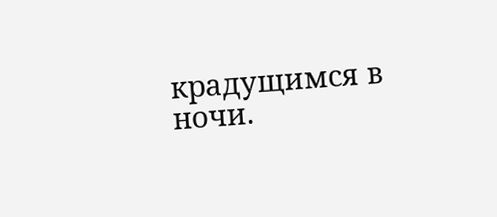крадущимся в ночи.